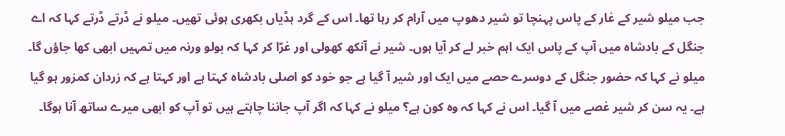جب میلو شیر کے غار کے پاس پہنچا تو شیر دھوپ میں آرام کر رہا تھا۔ اس کے گرد ہڈیاں بکھری ہوئی تھیں۔ میلو نے ڈرتے ڈرتے کہا کہ اے جنگل کے بادشاہ میں آپ کے پاس ایک اہم خبر لے کر آیا ہوں۔ شیر نے آنکھ کھولی اور غرّا کر کہا کہ بولو ورنہ میں تمہیں ابھی کھا جاؤں گا۔ میلو نے کہا کہ حضور جنگل کے دوسرے حصے میں ایک اور شیر آ گیا ہے جو خود کو اصلی بادشاہ کہتا ہے اور کہتا ہے کہ زردان کمزور ہو گیا ہے۔ یہ سن کر شیر غصے میں آ گیا۔ اس نے کہا کہ وہ کون ہے؟ میلو نے کہا کہ اگر آپ جاننا چاہتے ہیں تو آپ کو ابھی میرے ساتھ آنا ہوگا۔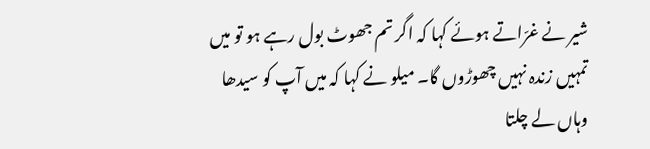شیر نے غرّاتے ہوئے کہا کہ اگر تم جھوٹ بول رہے ہو تو میں تمہیں زندہ نہیں چھوڑوں گا۔ میلو نے کہا کہ میں آپ کو سیدھا وہاں لے چلتا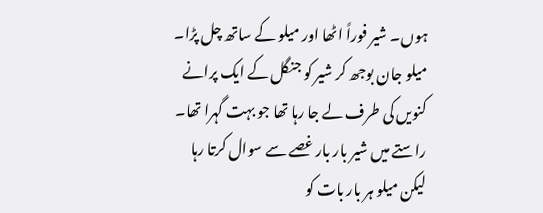ہوں۔ شیر فوراً اٹھا اور میلو کے ساتھ چل پڑا۔ میلو جان بوجھ کر شیر کو جنگل کے ایک پرانے کنویں کی طرف لے جا رہا تھا جو بہت گہرا تھا۔ راستے میں شیر بار بار غصے سے سوال کرتا رہا لیکن میلو ہر بار بات کو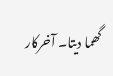گھما دیتا۔ آخرکار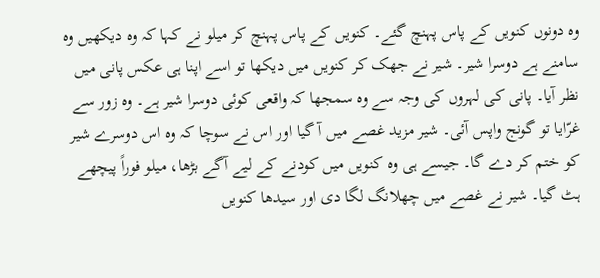وہ دونوں کنویں کے پاس پہنچ گئے۔ کنویں کے پاس پہنچ کر میلو نے کہا کہ وہ دیکھیں وہ سامنے ہے دوسرا شیر۔ شیر نے جھک کر کنویں میں دیکھا تو اسے اپنا ہی عکس پانی میں نظر آیا۔ پانی کی لہروں کی وجہ سے وہ سمجھا کہ واقعی کوئی دوسرا شیر ہے۔ وہ زور سے غرّایا تو گونج واپس آئی۔ شیر مزید غصے میں آ گیا اور اس نے سوچا کہ وہ اس دوسرے شیر کو ختم کر دے گا۔ جیسے ہی وہ کنویں میں کودنے کے لیے آگے بڑھا، میلو فوراً پیچھے ہٹ گیا۔ شیر نے غصے میں چھلانگ لگا دی اور سیدھا کنویں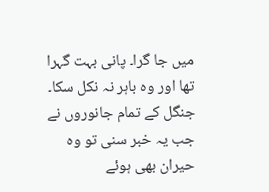میں جا گرا۔ پانی بہت گہرا تھا اور وہ باہر نہ نکل سکا۔ جنگل کے تمام جانوروں نے جب یہ خبر سنی تو وہ حیران بھی ہوئے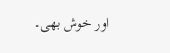اور خوش بھی۔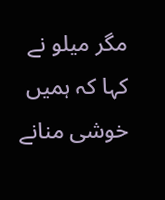مگر میلو نے کہا کہ ہمیں خوشی منانے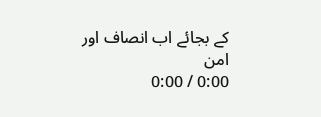کے بجائے اب انصاف اور امن
0:00 / 0:00